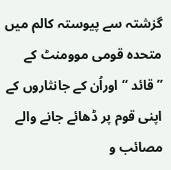گزشتہ سے پیوستہ کالم میں متحدہ قومی موومنٹ کے ’’قائد ‘‘اوراُن کے جانثاروں کے اپنی قوم پر ڈھائے جانے والے مصائب و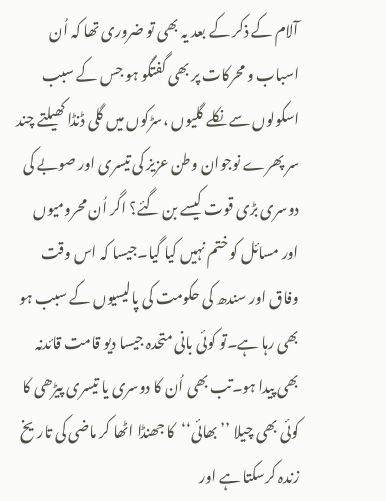آلام کے ذکر کے بعد یہ بھی تو ضروری تھا کہ اُن اسباب و محرکات پر بھی گفتگو ہو جس کے سبب اسکولوں سے نکلے گلیوں ،سڑکوں میں گلی ڈنڈا کھیلتے چند سر پھرے نوجوان وطن عزیز کی تیسری اور صوبے کی دوسری بڑی قوت کیسے بن گئے؟ اگر اُن محرومیوں اور مسائل کو ختم نہیں کیا گیا۔جیسا کہ اس وقت وفاق اور سندھ کی حکومت کی پالیسیوں کے سبب ہو بھی رہا ہے۔تو کوئی بانی متحدہ جیسا دیو قامت قائدنہ بھی پیدا ہو۔تب بھی اُن کا دوسری یا تیسری پیڑھی کا کوئی بھی چیلا ’’بھائی‘‘کا جھنڈا اٹھا کر ماضی کی تاریخ زندہ کرسکتا ہے اور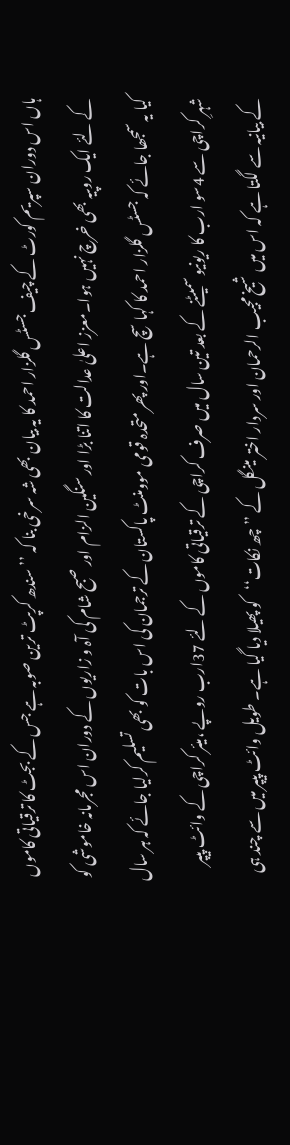ہاں اس دوران سپریم کورٹ کے چیف جسٹس گلزار احمد کا یہ بیان بھی شہ سرخی بنا کہ ’’سندھ کرپٹ ترین صوبہ ہے جس کے بجٹ کا ترقیاتی کاموں کے لئے ایک روپیہ بھی خرچ نہیں ہوا۔معزز اعلیٰ عدالت کا اتنا بڑا اور سنگین الزام اور صبح شام کی آہ و زاریوں کے دوران اس مجرمانہ خاموشی کو کیا یہ سمجھا جائے کہ جسٹس گلزار احمد کا کہا سچ ہے۔اور پھر متحدہ قومی موومنٹ پاکستان کے ترجمان کی اس بات کو بھی تسلیم کرلیا جائے کہ ہر سال شہرِ کراچی سے 4سو ارب کا ریونیو سمیٹنے کے بعد تین سال میں صرف کراچی کے ترقیاتی کاموں کے لئے 37ارب روپے ،میئر کراچی کے وائٹ پیپر کے بیانیہ سے لگتا ہے کہ اس میں شیخ مجیب الرحمان اور سردار اختر مینگل کے ’’چھ نکات‘‘کو پھیلا دیا گیا ہے۔ طویل وائٹ پیپر میں سے چند ہی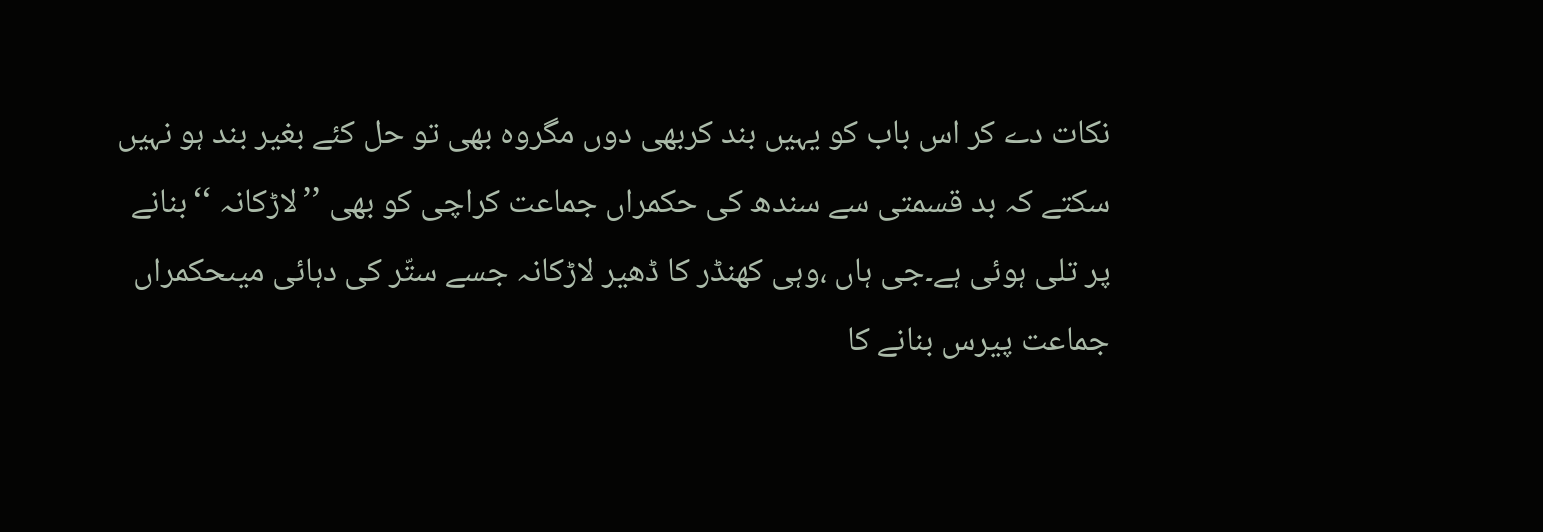نکات دے کر اس باب کو یہیں بند کربھی دوں مگروہ بھی تو حل کئے بغیر بند ہو نہیں سکتے کہ بد قسمتی سے سندھ کی حکمراں جماعت کراچی کو بھی ’’لاڑکانہ ‘‘بنانے پر تلی ہوئی ہے۔جی ہاں ،وہی کھنڈر کا ڈھیر لاڑکانہ جسے ستّر کی دہائی میںحکمراں جماعت پیرس بنانے کا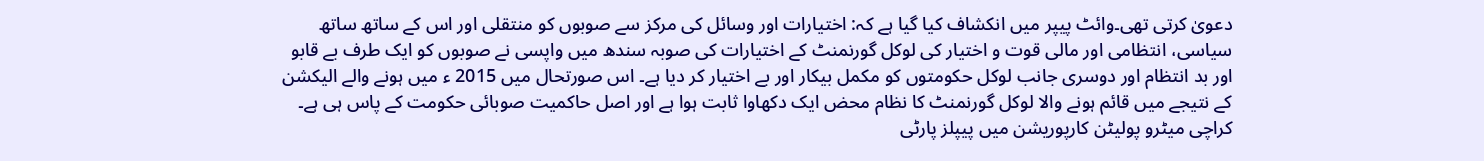دعویٰ کرتی تھی۔وائٹ پیپر میں انکشاف کیا گیا ہے کہ: اختیارات اور وسائل کی مرکز سے صوبوں کو منتقلی اور اس کے ساتھ ساتھ سیاسی، انتظامی اور مالی قوت و اختیار کی لوکل گورنمنٹ کے اختیارات کی صوبہ سندھ میں واپسی نے صوبوں کو ایک طرف بے قابو اور بد انتظام اور دوسری جانب لوکل حکومتوں کو مکمل بیکار اور بے اختیار کر دیا ہے۔ اس صورتحال میں 2015 ء میں ہونے والے الیکشن کے نتیجے میں قائم ہونے والا لوکل گورنمنٹ کا نظام محض ایک دکھاوا ثابت ہوا ہے اور اصل حاکمیت صوبائی حکومت کے پاس ہی ہے۔ کراچی میٹرو پولیٹن کارپوریشن میں پیپلز پارٹی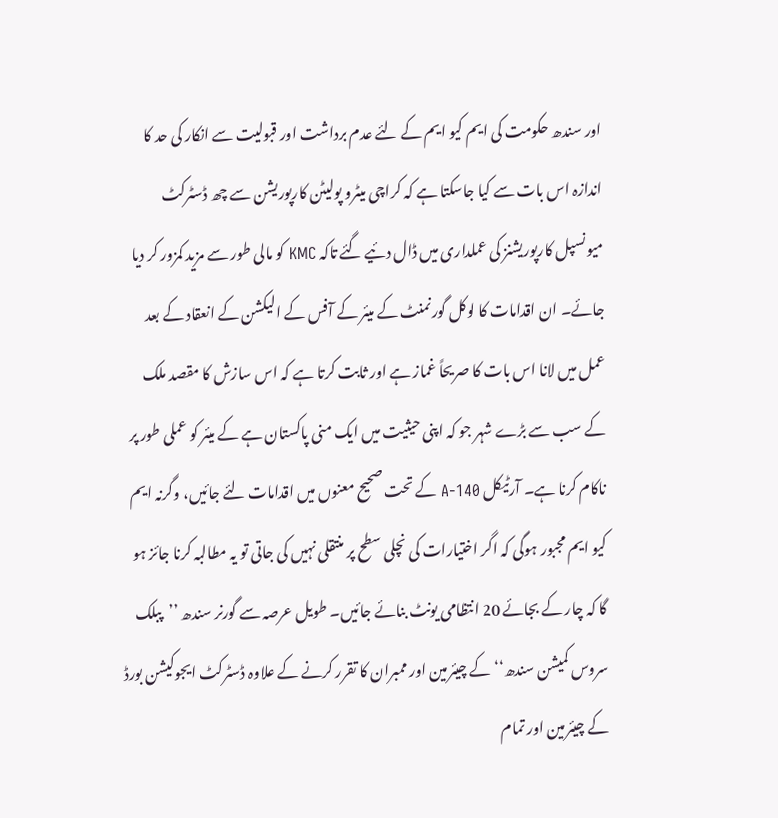اور سندھ حکومت کی ایم کیو ایم کے لئے عدم برداشت اور قبولیت سے انکار کی حد کا اندازہ اس بات سے کیا جاسکتا ہے کہ کراچی میٹرو پولیٹن کارپوریشن سے چھ ڈسٹرکٹ میونسپل کارپوریشنز کی عملداری میں ڈال دئیے گئے تاکہ KMC کو مالی طور سے مزید کمزور کر دیا جائے۔ ان اقدامات کا لوکل گورنمنٹ کے میئر کے آفس کے الیکشن کے انعقاد کے بعد عمل میں لانا اس بات کا صریحاً غماز ہے اور ثابت کرتا ہے کہ اس سازش کا مقصد ملک کے سب سے بڑے شہر جو کہ اپنی حیثیت میں ایک منی پاکستان ہے کے میئر کو عملی طور پر ناکام کرنا ہے۔ آرٹیکل 140-A کے تحت صحیح معنوں میں اقدامات لئے جائیں، وگرنہ ایم کیو ایم مجبور ہوگی کہ اگر اختیارات کی نچلی سطح پر منتقلی نہیں کی جاتی تو یہ مطالبہ کرنا جائز ہو گا کہ چار کے بجائے 20 انتظامی یونٹ بنائے جائیں۔ طویل عرصہ سے گورنر سندھ ’’پبلک سروس کمیشن سندھ‘‘ کے چیئرمین اور ممبران کا تقرر کرنے کے علاوہ ڈسٹرکٹ ایجوکیشن بورڈ کے چیئرمین اور تمام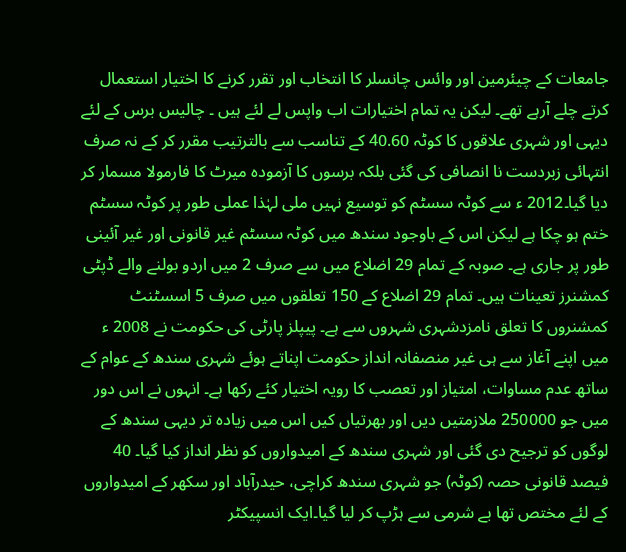جامعات کے چیئرمین اور وائس چانسلر کا انتخاب اور تقرر کرنے کا اختیار استعمال کرتے چلے آرہے تھے۔ لیکن یہ تمام اختیارات اب واپس لے لئے ہیں ۔ چالیس برس کے لئے دیہی اور شہری علاقوں کا کوٹہ 40.60 کے تناسب سے بالترتیب مقرر کر کے نہ صرف انتہائی زبردست نا انصافی کی گئی بلکہ برسوں کا آزمودہ میرٹ کا فارمولا مسمار کر دیا گیا۔2012 ء سے کوٹہ سسٹم کو توسیع نہیں ملی لہٰذا عملی طور پر کوٹہ سسٹم ختم ہو چکا ہے لیکن اس کے باوجود سندھ میں کوٹہ سسٹم غیر قانونی اور غیر آئینی طور پر جاری ہے۔ صوبہ کے تمام 29 اضلاع میں سے صرف 2 میں اردو بولنے والے ڈپٹی کمشنرز تعینات ہیں۔ تمام 29 اضلاع کے 150 تعلقوں میں صرف 5 اسسٹنٹ کمشنروں کا تعلق نامزدشہری شہروں سے ہے۔ پیپلز پارٹی کی حکومت نے 2008 ء میں اپنے آغاز سے ہی غیر منصفانہ انداز حکومت اپناتے ہوئے شہری سندھ کے عوام کے ساتھ عدم مساوات، امتیاز اور تعصب کا رویہ اختیار کئے رکھا ہے۔ انہوں نے اس دور میں جو 250000 ملازمتیں دیں اور بھرتیاں کیں اس میں زیادہ تر دیہی سندھ کے لوگوں کو ترجیح دی گئی اور شہری سندھ کے امیدواروں کو نظر انداز کیا گیا۔ 40 فیصد قانونی حصہ (کوٹہ) جو شہری سندھ کراچی، حیدرآباد اور سکھر کے امیدواروں کے لئے مختص تھا بے شرمی سے ہڑپ کر لیا گیا۔ایک انسپیکٹر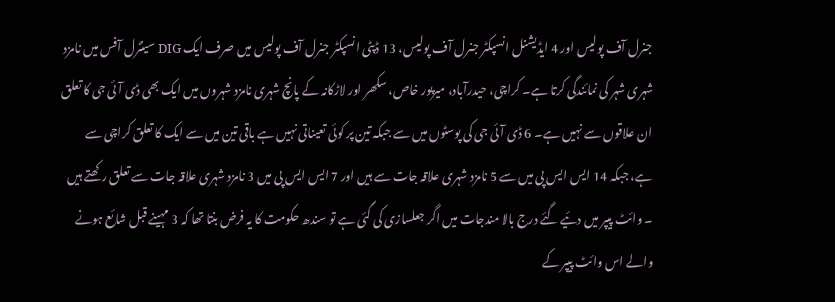جنرل آف پولیس اور 4 ایڈیشنل انسپکٹر جنرل آف پولیس، 13 ڈپٹی انسپکٹر جنرل آف پولیس میں صرف ایک DIG سینٹرل آفس میں نامزد شہری شہر کی نمائندگی کرتا ہے۔ کراچی، حیدرآباد، میرپور خاص، سکھر اور لاڑکانہ کے پانچ شہری نامزد شہروں میں ایک بھی ڈی آئی جی کا تعلق ان علاقوں سے نہیں ہے۔ 6 ڈی آئی جی کی پوسٹوں میں سے جبکہ تین پر کوئی تعیناتی نہیں ہے باقی تین میں سے ایک کا تعلق کراچی سے ہے، جبکہ 14 ایس ایس پی میں سے 5 نامزد شہری علاقہ جات سے ہیں اور 7 ایس ایس پی میں 3 نامزد شہری علاقہ جات سے تعلق رکھتے ہیں ۔ وائٹ پیپر میں دئیے گئے درج بالا مندجات میں اگر جعلسازی کی گئی ہے تو سندھ حکومت کا یہ فرض بنتا تھا کہ 3 مہینے قبل شائع ہونے والے اس وائٹ پیپر کے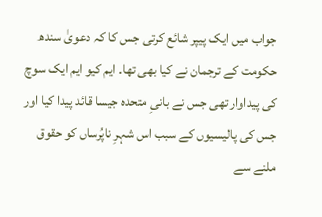جواب میں ایک پیپر شائع کرتی جس کا کہ دعویٰ سندھ حکومت کے ترجمان نے کیا بھی تھا۔ ایم کیو ایم ایک سوچ کی پیداوار تھی جس نے بانیِ متحدہ جیسا قائد پیدا کیا اور جس کی پالیسیوں کے سبب اس شہرِ ناپُرساں کو حقوق ملنے سے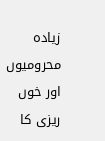زیادہ محرومیوں اور خوں ریزی کا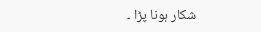شکار ہونا پڑا ۔